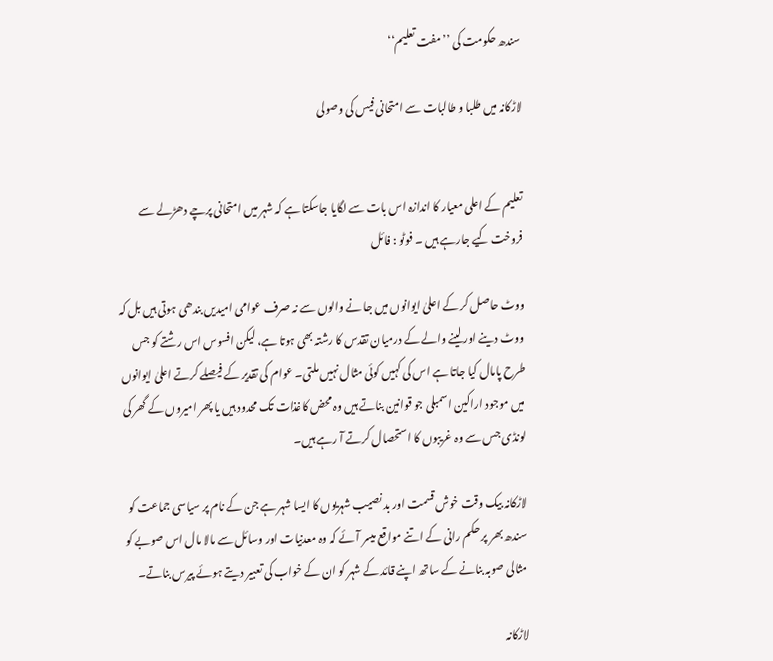سندھ حکومت کی ’’مفت تعلیم‘‘

لاڑکانہ میں طلبا و طالبات سے امتحانی فیس کی وصولی


تعلیم کے اعلی معیار کا اندازہ اس بات سے لگایا جاسکتا ہے کہ شہر میں امتحانی پرچے دھڑلے سے فروخت کیے جارہے ہیں ۔ فوٹو : فائل

ووٹ حاصل کر کے اعلیٰ ایوانوں میں جا نے والوں سے نہ صرف عوامی امیدیں بندھی ہوتی ہیں بل کہ ووٹ دینے اور لینے والے کے درمیان تقدس کا رشتہ بھی ہوتا ہے، لیکن افسوس اس رشتے کو جس طرح پامال کیا جاتا ہے اس کی کہیں کوئی مثال نہیں ملتی۔ عوام کی تقدیر کے فیصلے کرتے اعلیٰ ایوانوں میں موجود اراکین اسمبلی جو قوانین بناتے ہیں وہ محض کاغذات تک محدود ہیں یا پھر امیروں کے گھر کی لونڈی جس سے وہ غریبوں کا استحصال کرتے آ رہے ہیں۔

لاڑکانہ بیک وقت خوش قسمت اور بد نصیب شہریوں کا ایسا شہر ہے جن کے نام پر سیاسی جماعت کو سندھ بھر پر حکم رانی کے اتنے مواقع میسر آئے کہ وہ معدنیات اور وسائل سے مالا مال اس صوبے کو مثالی صوبہ بنانے کے ساتھ اپنے قائد کے شہر کو ان کے خواب کی تعبیر دیتے ہوئے پیرس بناتے۔

لاڑکانہ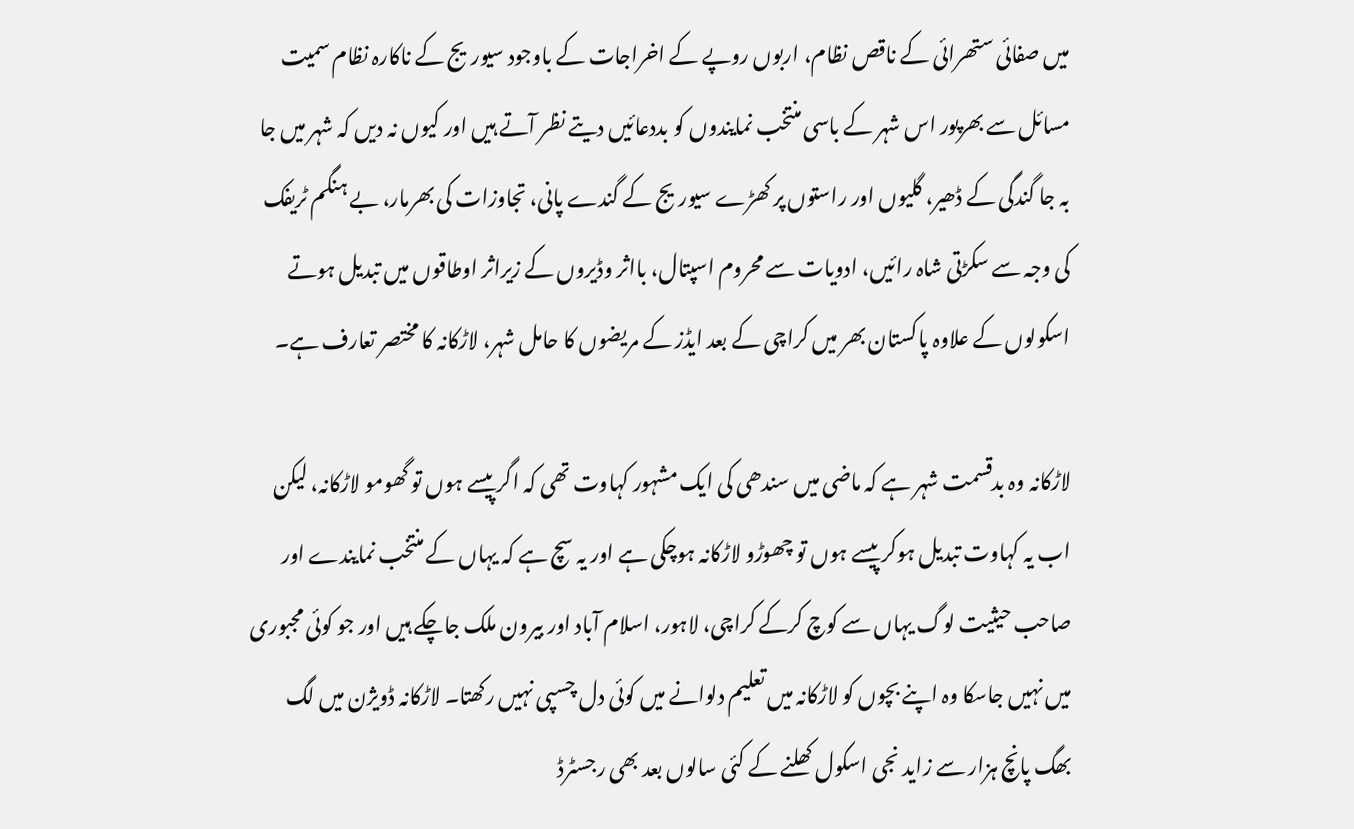میں صفائی ستھرائی کے ناقص نظام، اربوں روپے کے اخراجات کے باوجود سیوریج کے ناکارہ نظام سمیت مسائل سے بھرپور اس شہر کے باسی منتخب نمایندوں کو بددعائیں دیتے نظر آتے ہیں اور کیوں نہ دیں کہ شہر میں جا بہ جا گندگی کے ڈھیر، گلیوں اور راستوں پر کھڑے سیوریج کے گندے پانی، تجاوزات کی بھرمار، بے ہنگم ٹریفک کی وجہ سے سکڑتی شاہ رائیں، ادویات سے محروم اسپتال، بااثر وڈیروں کے زیراثر اوطاقوں میں تبدیل ہوتے اسکولوں کے علاوہ پاکستان بھر میں کراچی کے بعد ایڈز کے مریضوں کا حامل شہر، لاڑکانہ کا مختصر تعارف ہے۔

لاڑکانہ وہ بدقسمت شہر ہے کہ ماضی میں سندھی کی ایک مشہور کہاوت تھی کہ اگر پیسے ہوں تو گھومو لاڑکانہ، لیکن اب یہ کہاوت تبدیل ہوکر پیسے ہوں تو چھوڑو لاڑکانہ ہوچکی ہے اور یہ سچ ہے کہ یہاں کے منتخب نمایندے اور صاحب حیثیت لوگ یہاں سے کوچ کرکے کراچی، لاہور، اسلام آباد اور بیرون ملک جاچکے ہیں اور جو کوئی مجبوری میں نہیں جاسکا وہ اپنے بچوں کو لاڑکانہ میں تعلیم دلوانے میں کوئی دل چسپی نہیں رکھتا۔ لاڑکانہ ڈویژن میں لگ بھگ پانچ ہزار سے زاید نجی اسکول کھلنے کے کئی سالوں بعد بھی رجسٹرڈ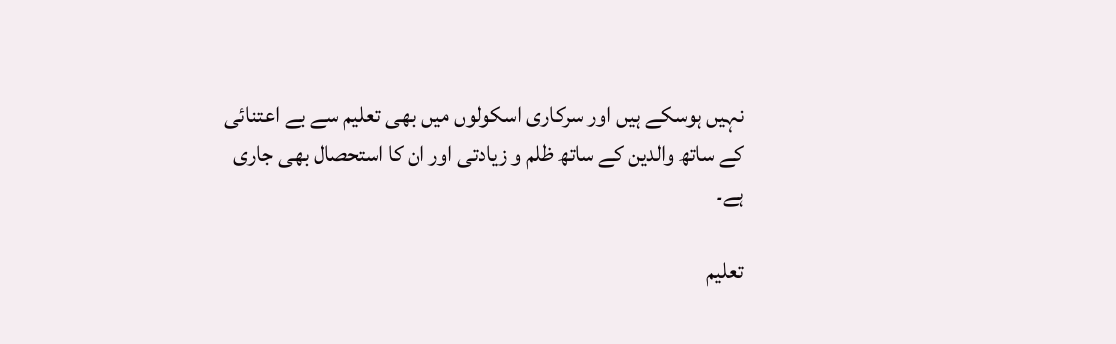نہیں ہوسکے ہیں اور سرکاری اسکولوں میں بھی تعلیم سے بے اعتنائی کے ساتھ والدین کے ساتھ ظلم و زیادتی اور ان کا استحصال بھی جاری ہے۔

تعلیم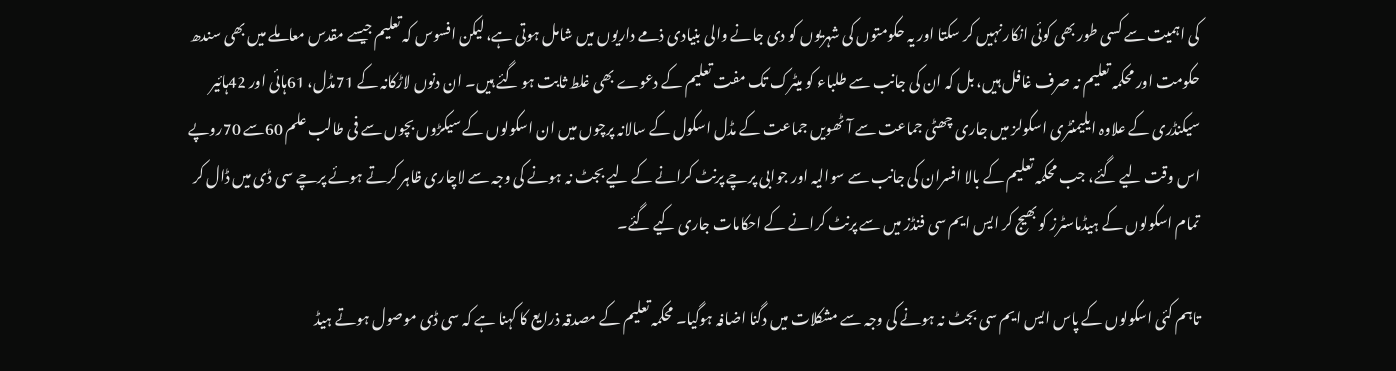کی اہمیت سے کسی طور بھی کوئی انکار نہیں کر سکتا اور یہ حکومتوں کی شہریوں کو دی جانے والی بنیادی ذمے داریوں میں شامل ہوتی ہے، لیکن افسوس کہ تعلیم جیسے مقدس معاملے میں بھی سندھ حکومت اور محکمہ تعلیم نہ صرف غافل ہیں، بل کہ ان کی جانب سے طلباء کو میٹرک تک مفت تعلیم کے دعوے بھی غلط ثابت ہو گئے ہیں۔ ان دنوں لاڑکانہ کے 71مڈل، 61ہائی اور 42ہائیر سیکنڈری کے علاوہ ایلیمنٹری اسکولز میں جاری چھٹی جماعت سے آٹھویں جماعت کے مڈل اسکول کے سالانہ پرچوں میں ان اسکولوں کے سیکڑوں بچوں سے فی طالب علم 60سے 70روپے اس وقت لیے گئے، جب محکمہ تعلیم کے بالا افسران کی جانب سے سوالیہ اور جوابی پرچے پرنٹ کرانے کے لیے بجٹ نہ ہونے کی وجہ سے لاچاری ظاہر کرتے ہوئے پرچے سی ڈی میں ڈال کر تمام اسکولوں کے ہیڈماسٹرز کو بھیج کر ایس ایم سی فنڈز میں سے پرنٹ کرانے کے احکامات جاری کیے گئے۔

تاہم کئی اسکولوں کے پاس ایس ایم سی بجٹ نہ ہونے کی وجہ سے مشکلات میں دگنا اضافہ ہوگیا۔ محکمہ تعلیم کے مصدقہ ذرایع کا کہنا ہے کہ سی ڈی موصول ہوتے ہیڈ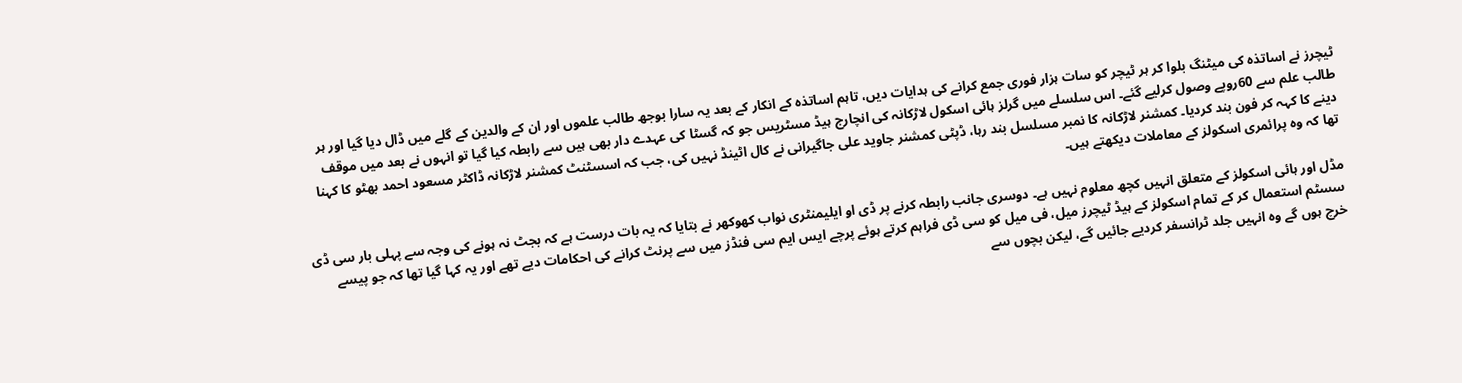ٹیچرز نے اساتذہ کی میٹنگ بلوا کر ہر ٹیچر کو سات ہزار فوری جمع کرانے کی ہدایات دیں، تاہم اساتذہ کے انکار کے بعد یہ سارا بوجھ طالب علموں اور ان کے والدین کے گلے میں ڈال دیا گیا اور ہر طالب علم سے 60روپے وصول کرلیے گئے۔ اس سلسلے میں گرلز ہائی اسکول لاڑکانہ کی انچارج ہیڈ مسٹریس جو کہ گسٹا کی عہدے دار بھی ہیں سے رابطہ کیا گیا تو انہوں نے بعد میں موقف دینے کا کہہ کر فون بند کردیا۔ کمشنر لاڑکانہ کا نمبر مسلسل بند رہا، ڈپٹی کمشنر جاوید علی جاگیرانی نے کال اٹینڈ نہیں کی، جب کہ اسسٹنٹ کمشنر لاڑکانہ ڈاکٹر مسعود احمد بھٹو کا کہنا تھا کہ وہ پرائمری اسکولز کے معاملات دیکھتے ہیں۔

مڈل اور ہائی اسکولز کے متعلق انہیں کچھ معلوم نہیں ہے۔ دوسری جانب رابطہ کرنے پر ڈی او ایلیمنٹری نواب کھوکھر نے بتایا کہ یہ بات درست ہے کہ بجٹ نہ ہونے کی وجہ سے پہلی بار سی ڈی سسٹم استعمال کر کے تمام اسکولز کے ہیڈ ٹیچرز میل، فی میل کو سی ڈی فراہم کرتے ہوئے پرچے ایس ایم سی فنڈز میں سے پرنٹ کرانے کی احکامات دیے تھے اور یہ کہا گیا تھا کہ جو پیسے خرچ ہوں گے وہ انہیں جلد ٹرانسفر کردیے جائیں گے، لیکن بچوں سے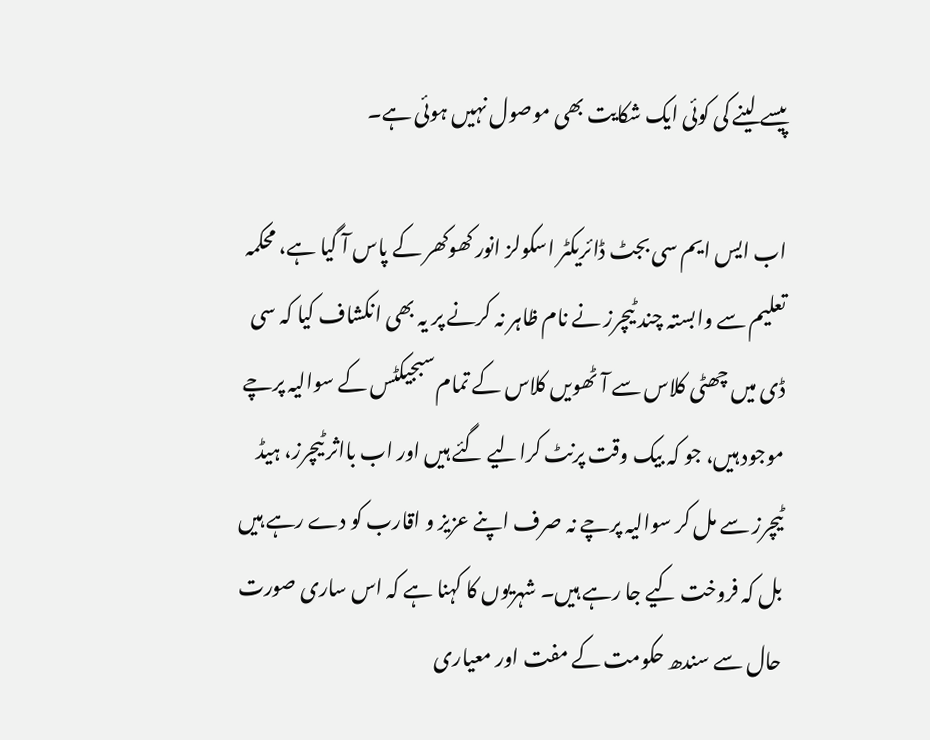پیسے لینے کی کوئی ایک شکایت بھی موصول نہیں ہوئی ہے۔

اب ایس ایم سی بجٹ ڈائریکٹر اسکولز انور کھوکھر کے پاس آ گیا ہے، محکمہ تعلیم سے وابستہ چند ٹیچرز نے نام ظاہر نہ کرنے پر یہ بھی انکشاف کیا کہ سی ڈی میں چھٹی کلاس سے آٹھویں کلاس کے تمام سبجیکٹس کے سوالیہ پرچے موجود ہیں، جو کہ بیک وقت پرنٹ کرالیے گئے ہیں اور اب بااثر ٹیچرز، ہیڈ ٹیچرز سے مل کر سوالیہ پرچے نہ صرف اپنے عزیز و اقارب کو دے رہے ہیں بل کہ فروخت کیے جا رہے ہیں۔ شہریوں کا کہنا ہے کہ اس ساری صورت حال سے سندھ حکومت کے مفت اور معیاری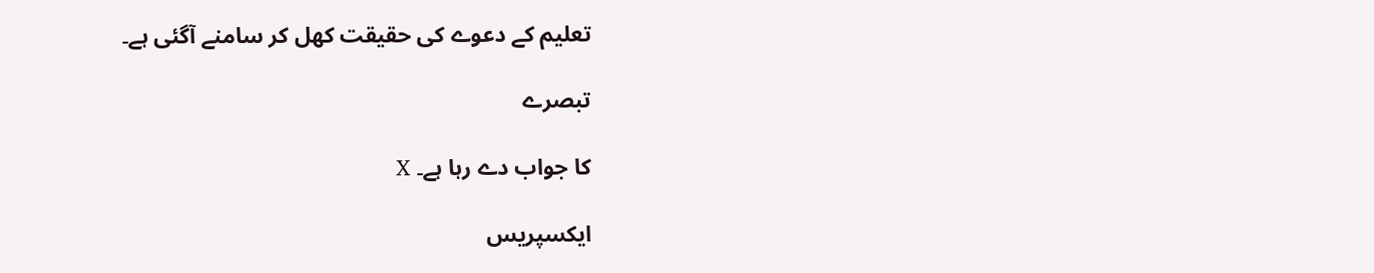تعلیم کے دعوے کی حقیقت کھل کر سامنے آگئی ہے۔

تبصرے

کا جواب دے رہا ہے۔ X

ایکسپریس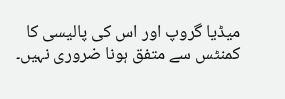میڈیا گروپ اور اس کی پالیسی کا کمنٹس سے متفق ہونا ضروری نہیں۔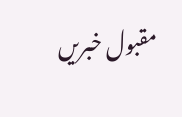مقبول خبریں